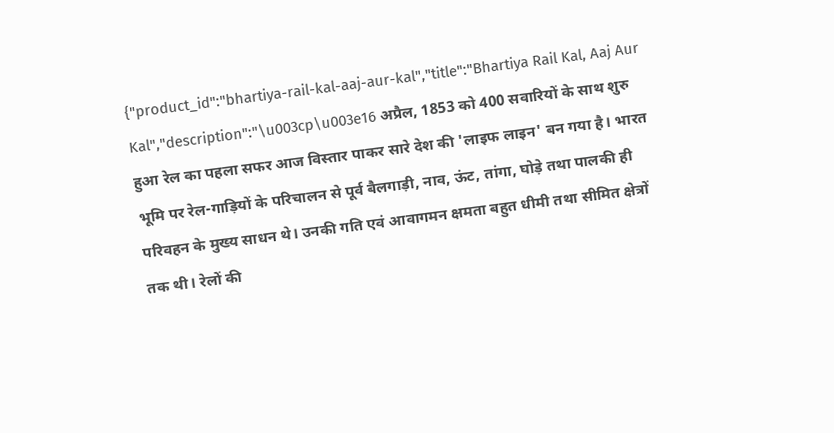{"product_id":"bhartiya-rail-kal-aaj-aur-kal","title":"Bhartiya Rail Kal, Aaj Aur Kal","description":"\u003cp\u003e16 अप्रैल, 1853 को 400 सवारियों के साथ शुरु हुआ रेल का पहला सफर आज विस्तार पाकर सारे देश की 'लाइफ लाइन' बन गया है। भारत भूमि पर रेल-गाड़ियों के परिचालन से पूर्व बैलगाड़ी, नाव, ऊंट, तांगा, घोड़े तथा पालकी ही परिवहन के मुख्य साधन थे। उनकी गति एवं आवागमन क्षमता बहुत धीमी तथा सीमित क्षेत्रों तक थी। रेलों की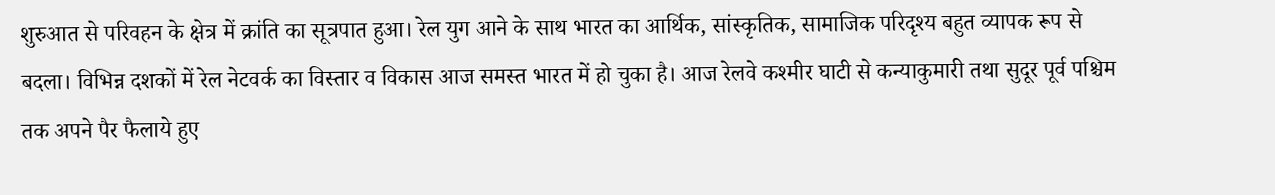शुरुआत से परिवहन के क्षेत्र में क्रांति का सूत्रपात हुआ। रेल युग आने के साथ भारत का आर्थिक, सांस्कृतिक, सामाजिक परिदृश्य बहुत व्यापक रूप से बदला। विभिन्न दशकों में रेल नेटवर्क का विस्तार व विकास आज समस्त भारत में हो चुका है। आज रेलवे कश्मीर घाटी से कन्याकुमारी तथा सुदूर पूर्व पश्चिम तक अपने पैर फैलाये हुए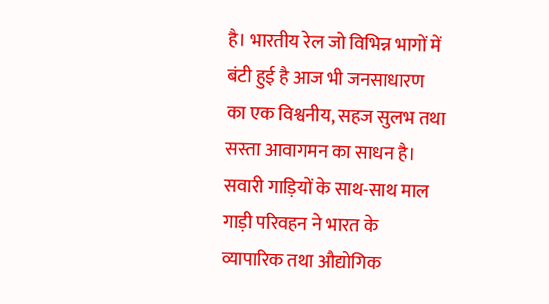है। भारतीय रेल जो विभिन्न भागों में बंटी हुई है आज भी जनसाधारण का एक विश्वनीय, सहज सुलभ तथा सस्ता आवागमन का साधन है। सवारी गाड़ियों के साथ-साथ माल गाड़ी परिवहन ने भारत के व्यापारिक तथा औद्योगिक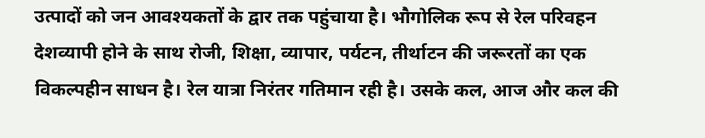उत्पादों को जन आवश्यकतों के द्वार तक पहुंचाया है। भौगोलिक रूप से रेल परिवहन देशव्यापी होने के साथ रोजी, शिक्षा, व्यापार, पर्यटन, तीर्थाटन की जरूरतों का एक विकल्पहीन साधन है। रेल यात्रा निरंतर गतिमान रही है। उसके कल, आज और कल की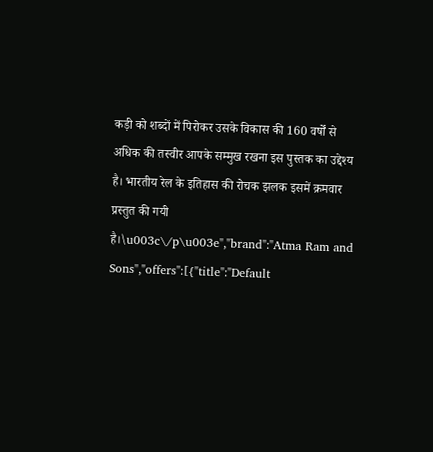कड़ी को शब्दों में पिरोकर उसके विकास की 160 वर्षों से अधिक की तस्वीर आपके सम्मुख रखना इस पुस्तक का उद्देश्य है। भारतीय रेल के इतिहास की रोचक झलक इसमें क्रमवार प्रस्तुत की गयी है।\u003c\/p\u003e","brand":"Atma Ram and Sons","offers":[{"title":"Default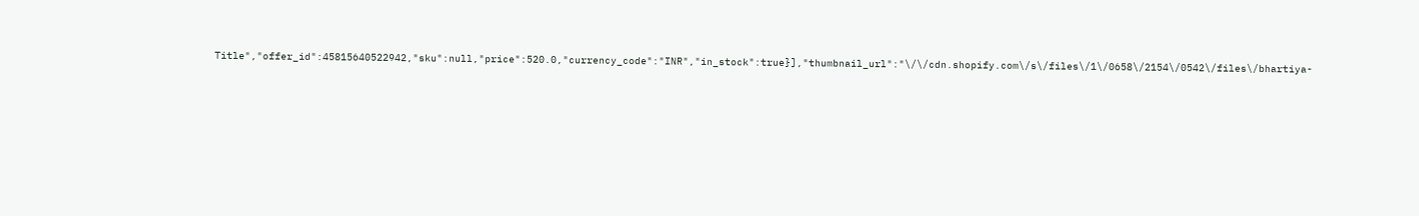Title","offer_id":45815640522942,"sku":null,"price":520.0,"currency_code":"INR","in_stock":true}],"thumbnail_url":"\/\/cdn.shopify.com\/s\/files\/1\/0658\/2154\/0542\/files\/bhartiya-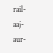rail-aaj-aur-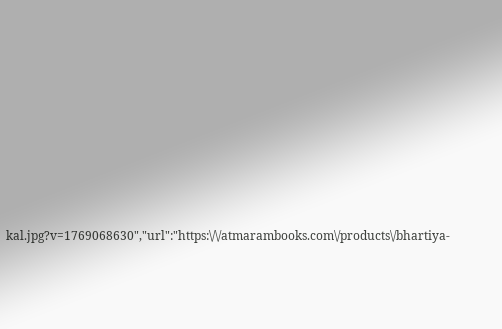kal.jpg?v=1769068630","url":"https:\/\/atmarambooks.com\/products\/bhartiya-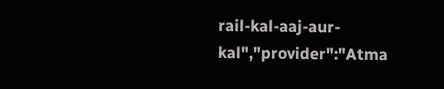rail-kal-aaj-aur-kal","provider":"Atma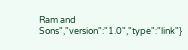Ram and Sons","version":"1.0","type":"link"}